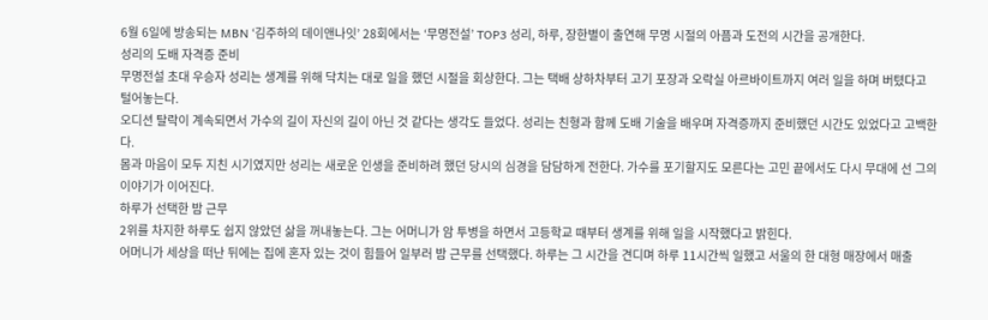6월 6일에 방송되는 MBN ‘김주하의 데이앤나잇’ 28회에서는 ‘무명전설’ TOP3 성리, 하루, 장한별이 출연해 무명 시절의 아픔과 도전의 시간을 공개한다.
성리의 도배 자격증 준비
무명전설 초대 우승자 성리는 생계를 위해 닥치는 대로 일을 했던 시절을 회상한다. 그는 택배 상하차부터 고기 포장과 오락실 아르바이트까지 여러 일을 하며 버텼다고 털어놓는다.
오디션 탈락이 계속되면서 가수의 길이 자신의 길이 아닌 것 같다는 생각도 들었다. 성리는 친형과 함께 도배 기술을 배우며 자격증까지 준비했던 시간도 있었다고 고백한다.
몸과 마음이 모두 지친 시기였지만 성리는 새로운 인생을 준비하려 했던 당시의 심경을 담담하게 전한다. 가수를 포기할지도 모른다는 고민 끝에서도 다시 무대에 선 그의 이야기가 이어진다.
하루가 선택한 밤 근무
2위를 차지한 하루도 쉽지 않았던 삶을 꺼내놓는다. 그는 어머니가 암 투병을 하면서 고등학교 때부터 생계를 위해 일을 시작했다고 밝힌다.
어머니가 세상을 떠난 뒤에는 집에 혼자 있는 것이 힘들어 일부러 밤 근무를 선택했다. 하루는 그 시간을 견디며 하루 11시간씩 일했고 서울의 한 대형 매장에서 매출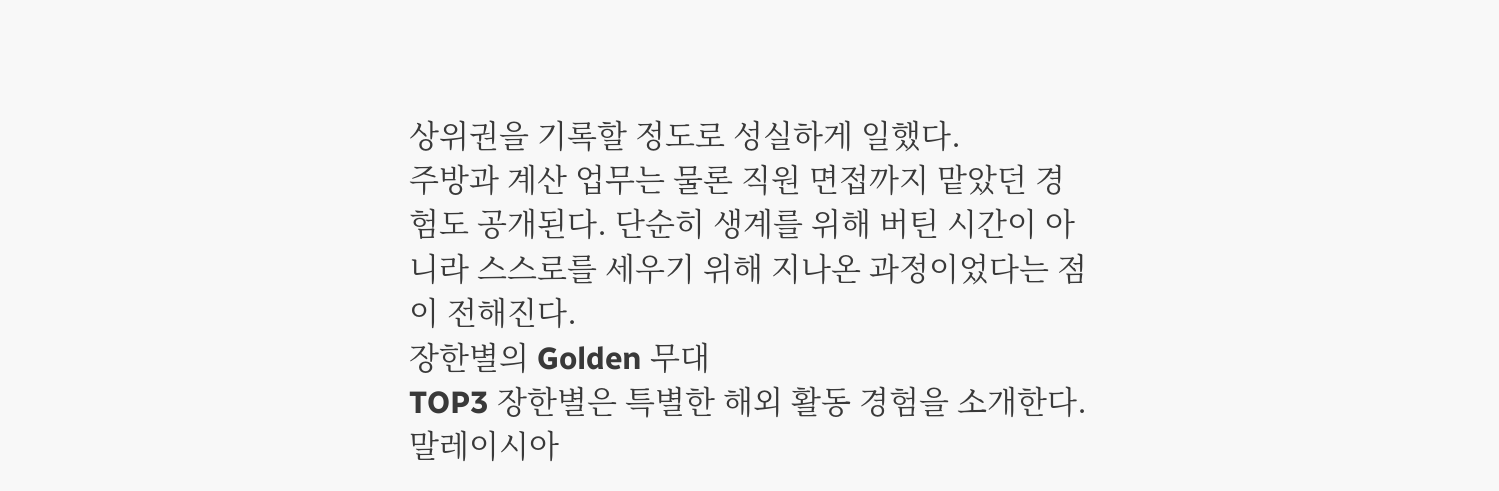상위권을 기록할 정도로 성실하게 일했다.
주방과 계산 업무는 물론 직원 면접까지 맡았던 경험도 공개된다. 단순히 생계를 위해 버틴 시간이 아니라 스스로를 세우기 위해 지나온 과정이었다는 점이 전해진다.
장한별의 Golden 무대
TOP3 장한별은 특별한 해외 활동 경험을 소개한다. 말레이시아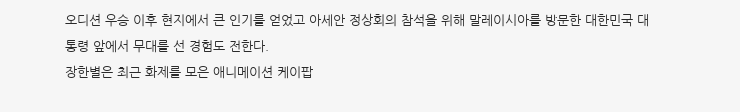오디션 우승 이후 현지에서 큰 인기를 얻었고 아세안 정상회의 참석을 위해 말레이시아를 방문한 대한민국 대통령 앞에서 무대를 선 경험도 전한다.
장한별은 최근 화제를 모은 애니메이션 케이팝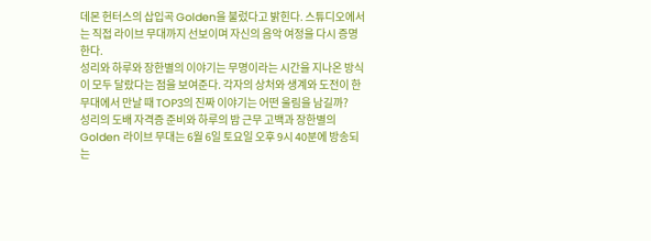데몬 헌터스의 삽입곡 Golden을 불렀다고 밝힌다. 스튜디오에서는 직접 라이브 무대까지 선보이며 자신의 음악 여정을 다시 증명한다.
성리와 하루와 장한별의 이야기는 무명이라는 시간을 지나온 방식이 모두 달랐다는 점을 보여준다. 각자의 상처와 생계와 도전이 한 무대에서 만날 때 TOP3의 진짜 이야기는 어떤 울림을 남길까?
성리의 도배 자격증 준비와 하루의 밤 근무 고백과 장한별의 Golden 라이브 무대는 6월 6일 토요일 오후 9시 40분에 방송되는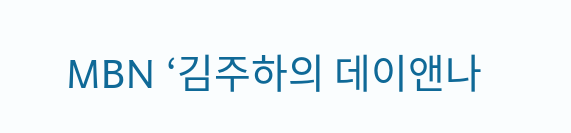MBN ‘김주하의 데이앤나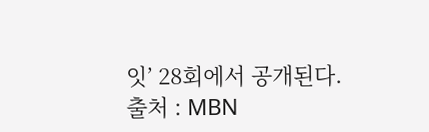잇’ 28회에서 공개된다.
출처 : MBN